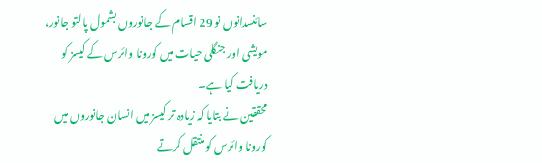سائنسدانوں نو 29 اقسام کے جانوروں بشمول پالتو جانور، مویشی اور جنگلی حیات میں کورونا وائرس کے کیسز کو دریافت کیا ہے۔
محققین نے بتایا کہ زیادہ تر کیسز میں انسان جانوروں میں کورونا وائرس کو منتقل کرتے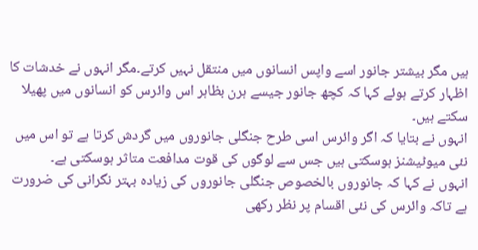ہیں مگر بیشتر جانور اسے واپس انسانوں میں منتقل نہیں کرتے۔مگر انہوں نے خدشات کا اظہار کرتے ہوئے کہا کہ کچھ جانور جیسے ہرن بظاہر اس وائرس کو انسانوں میں پھیلا سکتے ہیں۔
انہوں نے بتایا کہ اگر وائرس اسی طرح جنگلی جانوروں میں گردش کرتا ہے تو اس میں نئی میوٹیشنز ہوسکتی ہیں جس سے لوگوں کی قوت مدافعت متاثر ہوسکتی ہے۔
انہوں نے کہا کہ جانوروں بالخصوص جنگلی جانوروں کی زیادہ بہتر نگرانی کی ضرورت ہے تاکہ وائرس کی نئی اقسام پر نظر رکھی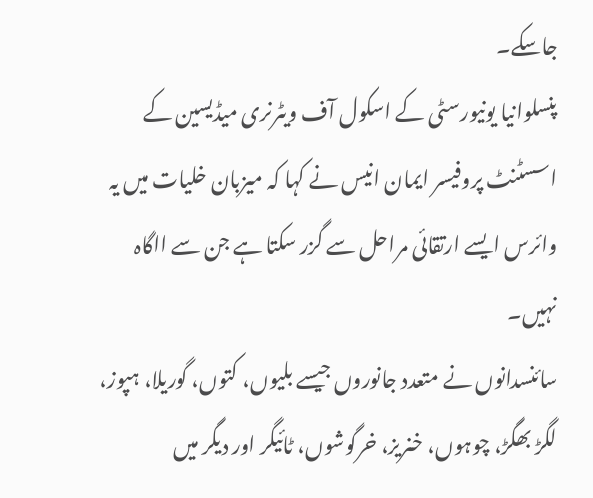جاسکے۔
پنسلوانیا یونیورسٹی کے اسکول آف ویٹرنری میڈیسین کے اسسٹنٹ پروفیسر ایمان انیس نے کہا کہ میزبان خلیات میں یہ وائرس ایسے ارتقائی مراحل سے گزر سکتا ہے جن سے ااگاہ نہیں۔
سائنسدانوں نے متعدد جانوروں جیسے بلیوں، کتوں، گوریلا، ہپوز، لگڑ بھگڑ، چوہوں، خنریز، خرگوشوں، ٹائیگر اور دیگر میں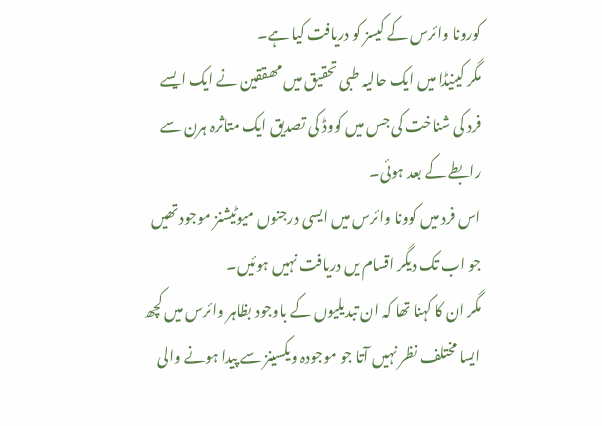کورونا وائرس کے کیسز کو دریافت کیا ہے۔
مگر کینیڈا میں ایک حالیہ طبی تحقیق میں مھققین نے ایک ایسے فرد کی شناخت کی جس میں کووڈ کی تصدیق ایک متاثرہ ہرن سے رابطے کے بعد ہوئی۔
اس فرد میں کوونا وائرس میں ایسی درجنوں میوٹیشنز موجود تھیں جو اب تک دیگر اقسام یں دریافت نہیں ہوئیں۔
مگر ان کا کہنا تھا کہ ان تبدیلیوں کے باوجود بظاہر وائرس میں کچھ ایسا مختلف نظر نہیں آتا جو موجودہ ویکسینز سے پیدا ہونے والی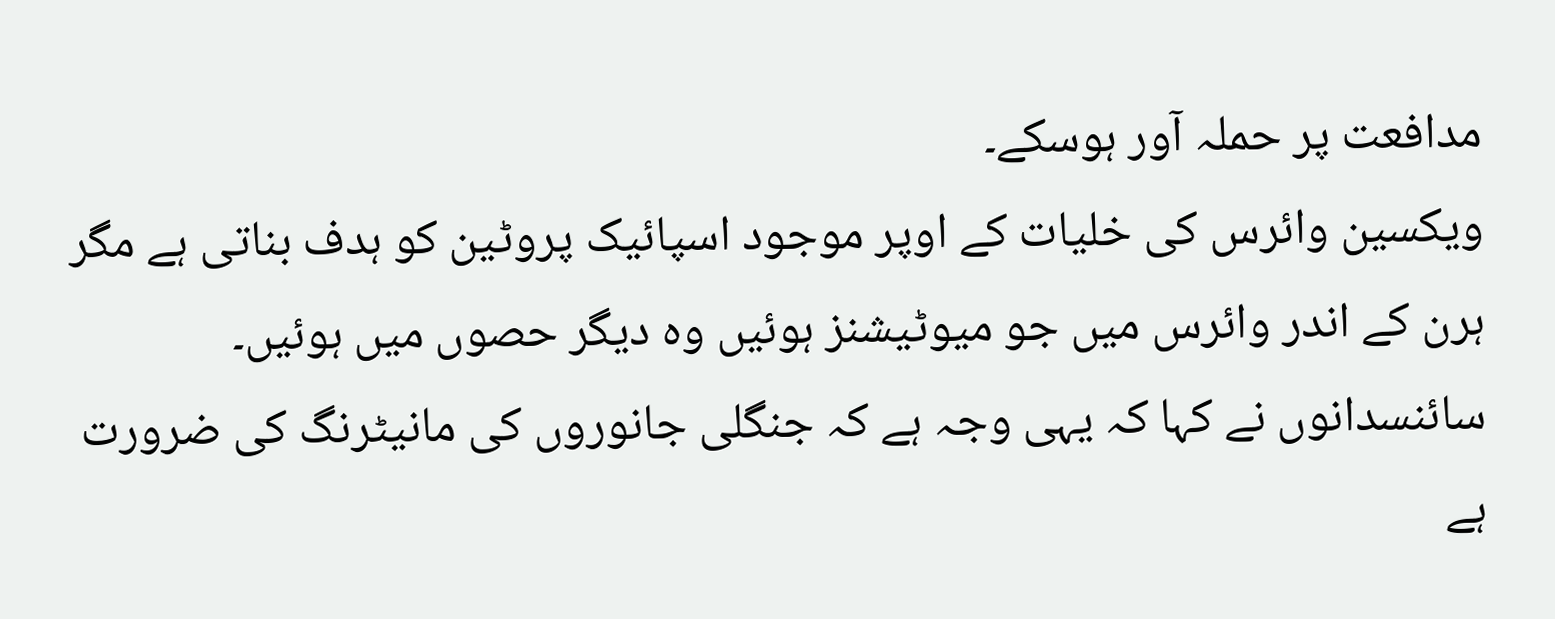مدافعت پر حملہ آور ہوسکے۔
ویکسین وائرس کی خلیات کے اوپر موجود اسپائیک پروٹین کو ہدف بناتی ہے مگر ہرن کے اندر وائرس میں جو میوٹیشنز ہوئیں وہ دیگر حصوں میں ہوئیں۔
سائنسدانوں نے کہا کہ یہی وجہ ہے کہ جنگلی جانوروں کی مانیٹرنگ کی ضرورت ہے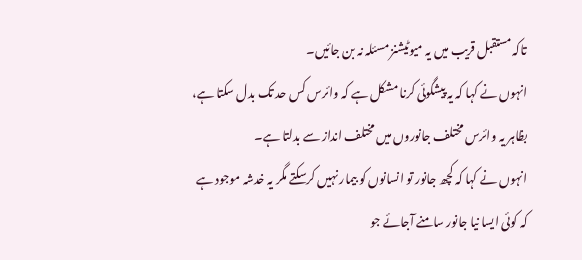تاکہ مستقبل قریب میں یہ میوٹیشنز مسئلہ نہ بن جائیں۔
انہوں نے کہا کہ یہ پیشگوئی کرنا مشکل ہے کہ وائرس کس حد تک بدل سکتا ہے، بظاہر یہ وائرس مختلف جانوروں میں مختلف انداز سے بدلتا ہے۔
انہوں نے کہا کہ کچھ جانور تو انسانوں کو بیمار نہیں کرسکتے مگر یہ خدشہ موجود ہے کہ کوئی ایسا نیا جانور سامنے آجائے جو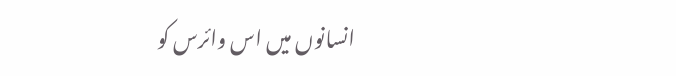انسانوں میں اس وائرس کو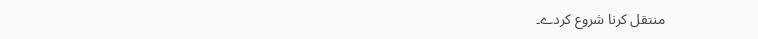منتقل کرنا شروع کردے۔